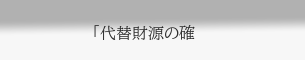「代替財源の確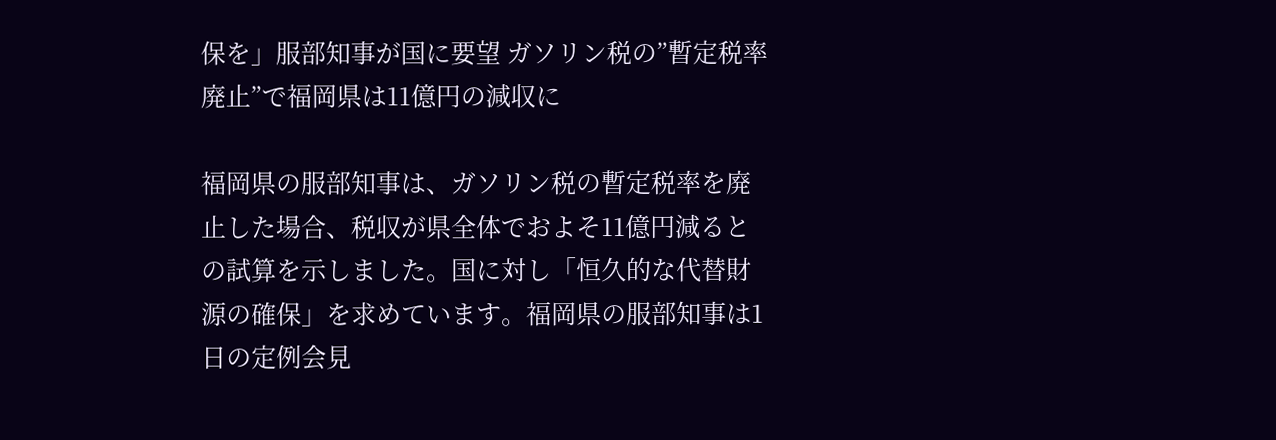保を」服部知事が国に要望 ガソリン税の”暫定税率廃止”で福岡県は11億円の減収に

福岡県の服部知事は、ガソリン税の暫定税率を廃止した場合、税収が県全体でおよそ11億円減るとの試算を示しました。国に対し「恒久的な代替財源の確保」を求めています。福岡県の服部知事は1日の定例会見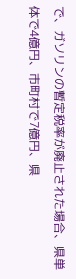で、ガソリンの暫定税率が廃止された場合、県単体で4億円、市町村で7億円、県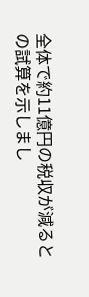全体で約11億円の税収が減るとの試算を示しまし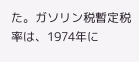た。ガソリン税暫定税率は、1974年に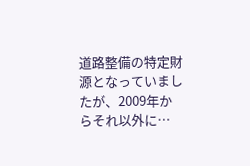道路整備の特定財源となっていましたが、2009年からそれ以外に…